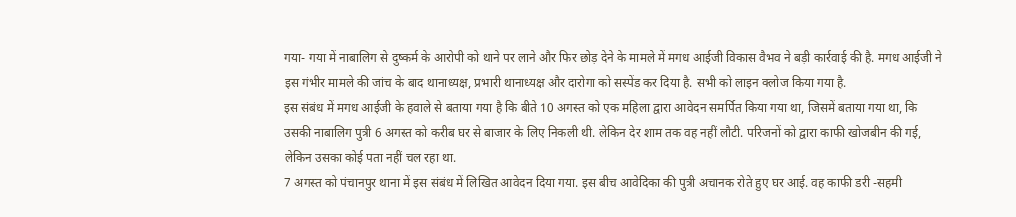गया- गया में नाबालिग से दुष्कर्म के आरोपी को थाने पर लाने और फिर छोड़ देने के मामले में मगध आईजी विकास वैभव ने बड़ी कार्रवाई की है. मगध आईजी ने इस गंभीर मामले की जांच के बाद थानाध्यक्ष, प्रभारी थानाध्यक्ष और दारोगा को सस्पेंड कर दिया है. सभी को लाइन क्लोज किया गया है.
इस संबंध में मगध आईजी के हवाले से बताया गया है कि बीते 10 अगस्त को एक महिला द्वारा आवेदन समर्पित किया गया था, जिसमें बताया गया था, कि उसकी नाबालिग पुत्री 6 अगस्त को करीब घर से बाजार के लिए निकली थी. लेकिन देर शाम तक वह नहीं लौटी. परिजनों को द्वारा काफी खोजबीन की गई, लेकिन उसका कोई पता नहीं चल रहा था.
7 अगस्त को पंचानपुर थाना में इस संबंध में लिखित आवेदन दिया गया. इस बीच आवेदिका की पुत्री अचानक रोते हुए घर आई. वह काफी डरी -सहमी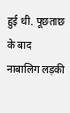हुई थी. पूछताछ के बाद नाबालिग लड़की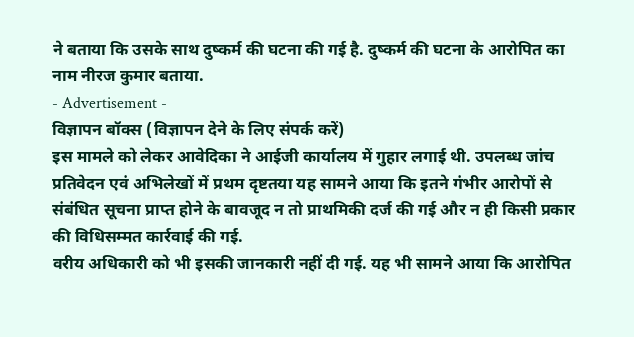ने बताया कि उसके साथ दुष्कर्म की घटना की गई है. दुष्कर्म की घटना के आरोपित का नाम नीरज कुमार बताया.
- Advertisement -
विज्ञापन बॉक्स (विज्ञापन देने के लिए संपर्क करें)
इस मामले को लेकर आवेदिका ने आईजी कार्यालय में गुहार लगाई थी. उपलब्ध जांच प्रतिवेदन एवं अभिलेखों में प्रथम दृष्टतया यह सामने आया कि इतने गंभीर आरोपों से संबंधित सूचना प्राप्त होने के बावजूद न तो प्राथमिकी दर्ज की गई और न ही किसी प्रकार की विधिसम्मत कार्रवाई की गई.
वरीय अधिकारी को भी इसकी जानकारी नहीं दी गई. यह भी सामने आया कि आरोपित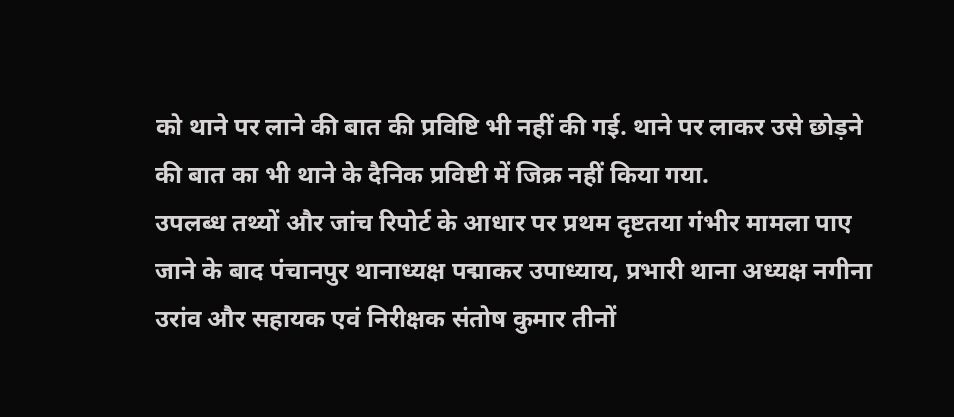को थाने पर लाने की बात की प्रविष्टि भी नहीं की गई. थाने पर लाकर उसे छोड़ने की बात का भी थाने के दैनिक प्रविष्टी में जिक्र नहीं किया गया.
उपलब्ध तथ्यों और जांच रिपोर्ट के आधार पर प्रथम दृष्टतया गंभीर मामला पाए जाने के बाद पंचानपुर थानाध्यक्ष पद्माकर उपाध्याय, प्रभारी थाना अध्यक्ष नगीना उरांव और सहायक एवं निरीक्षक संतोष कुमार तीनों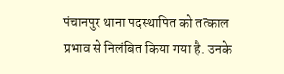पंचानपुर थाना पदस्थापित को तत्काल प्रभाव से निलंबित किया गया है. उनके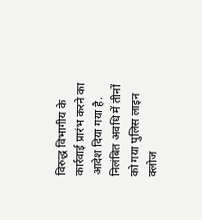विरुद्ध विभागीय के कार्रवाई प्रारंभ करने का आदेश दिया गया है. निलंबित अवधि में तीनों को गया पुलिस लाइन क्लोज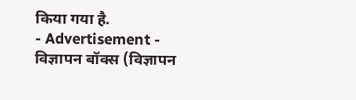किया गया है.
- Advertisement -
विज्ञापन बॉक्स (विज्ञापन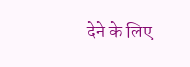देने के लिए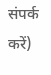संपर्क करें)